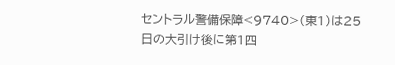セントラル警備保障<9740>(東1)は25日の大引け後に第1四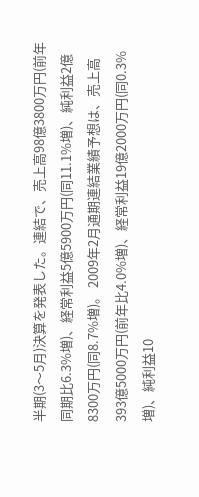半期(3〜5月)決算を発表した。連結で、売上高98億3800万円(前年同期比6.3%増)、経常利益5億5900万円(同11.1%増)、純利益2億8300万円(同8.7%増)。 2009年2月通期連結業績予想は、売上高393億5000万円(前年比4.0%増)、経常利益19億2000万円(同0.3%増)、純利益10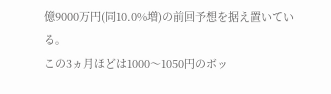億9000万円(同10.0%増)の前回予想を据え置いている。
この3ヵ月ほどは1000〜1050円のボッ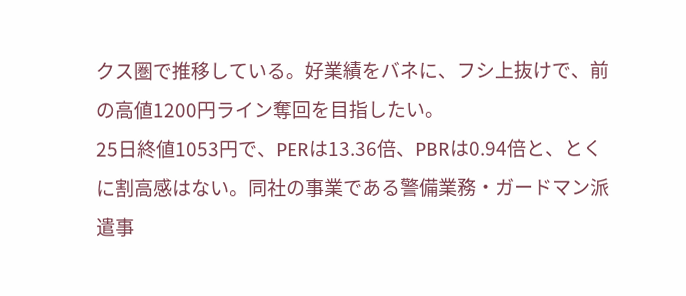クス圏で推移している。好業績をバネに、フシ上抜けで、前の高値1200円ライン奪回を目指したい。
25日終値1053円で、PERは13.36倍、PBRは0.94倍と、とくに割高感はない。同社の事業である警備業務・ガードマン派遣事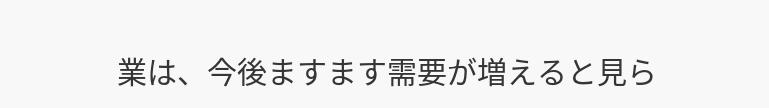業は、今後ますます需要が増えると見ら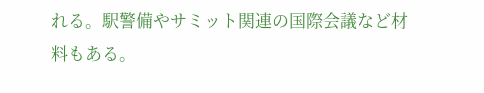れる。駅警備やサミット関連の国際会議など材料もある。